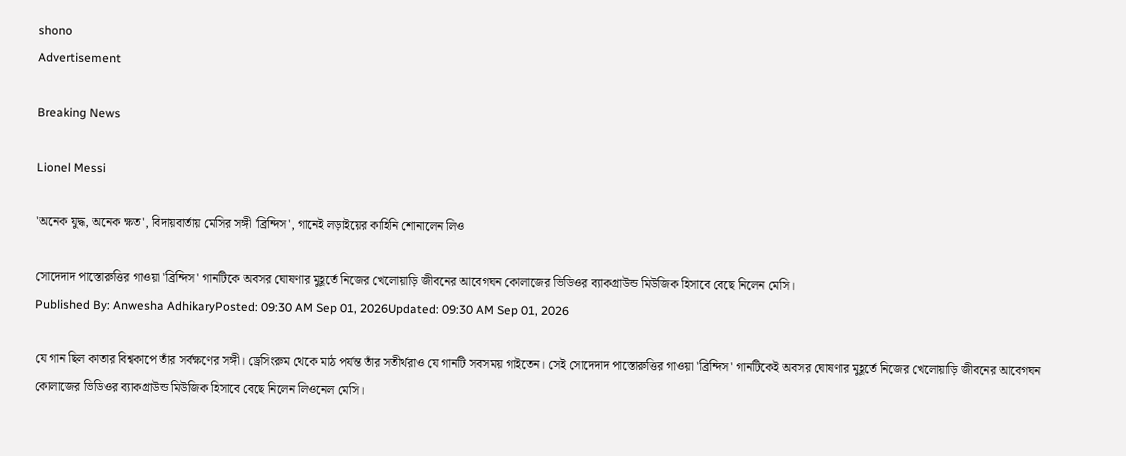shono
Advertisement

Breaking News

Lionel Messi

'অনেক যুদ্ধ, অনেক ক্ষত', বিদায়বার্তায় মেসির সঙ্গী 'ব্রিন্দিস', গানেই লড়াইয়ের কাহিনি শোনালেন লিও

সোদেদাদ পাস্তোরুত্তির গাওয়া 'ব্রিন্দিস' গানটিকে অবসর ঘোষণার মুহূর্তে নিজের খেলোয়াড়ি জীবনের আবেগঘন কোলাজের ভিডিওর ব্যাকগ্রাউন্ড মিউজিক হিসাবে বেছে নিলেন মেসি।
Published By: Anwesha AdhikaryPosted: 09:30 AM Sep 01, 2026Updated: 09:30 AM Sep 01, 2026

যে গান ছিল কাতার বিশ্বকাপে তাঁর সর্বক্ষণের সঙ্গী। ড্রেসিংরুম থেকে মাঠ পর্যন্ত তাঁর সতীর্থরাও যে গানটি সবসময় গাইতেন। সেই সোদেদাদ পাস্তোরুত্তির গাওয়া 'ব্রিন্দিস' গানটিকেই অবসর ঘোষণার মুহূর্তে নিজের খেলোয়াড়ি জীবনের আবেগঘন কোলাজের ভিডিওর ব্যাকগ্রাউন্ড মিউজিক হিসাবে বেছে নিলেন লিওনেল মেসি।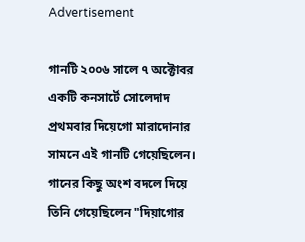Advertisement

গানটি ২০০৬ সালে ৭ অক্টোবর একটি কনসার্টে সোলেদাদ প্রথমবার দিয়েগো মারাদোনার সামনে এই গানটি গেয়েছিলেন। গানের কিছু অংশ বদলে দিয়ে তিনি গেয়েছিলেন "দিয়াগোর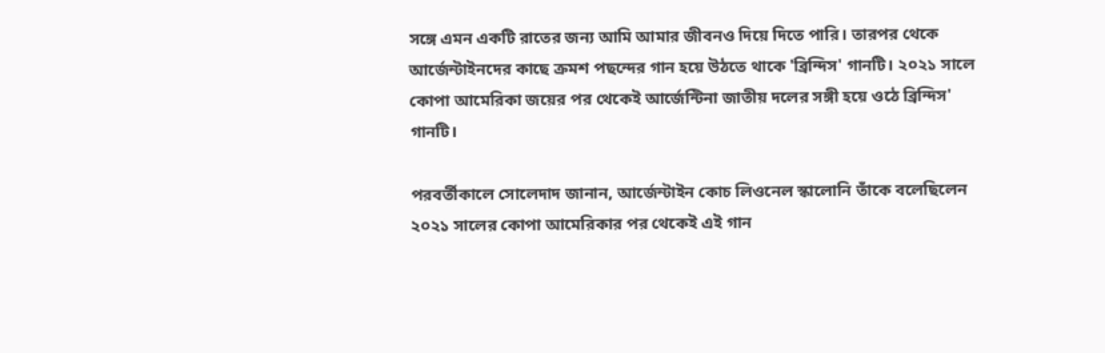সঙ্গে এমন একটি রাতের জন্য আমি আমার জীবনও দিয়ে দিতে পারি। তারপর থেকে আর্জেন্টাইনদের কাছে ক্রমশ পছন্দের গান হয়ে উঠতে থাকে 'ব্রিন্দিস' গানটি। ২০২১ সালে কোপা আমেরিকা জয়ের পর থেকেই আর্জেন্টিনা জাতীয় দলের সঙ্গী হয়ে ওঠে ব্রিন্দিস' গানটি।

পরবর্তীকালে সোলেদাদ জানান, আর্জেন্টাইন কোচ লিওনেল স্কালোনি তাঁকে বলেছিলেন ২০২১ সালের কোপা আমেরিকার পর থেকেই এই গান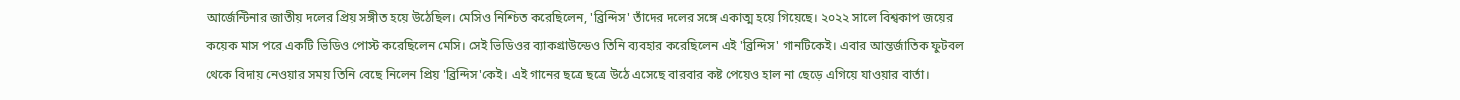আর্জেন্টিনার জাতীয় দলের প্রিয় সঙ্গীত হয়ে উঠেছিল। মেসিও নিশ্চিত করেছিলেন, 'ব্রিন্দিস' তাঁদের দলের সঙ্গে একাত্ম হয়ে গিয়েছে। ২০২২ সালে বিশ্বকাপ জয়ের কয়েক মাস পরে একটি ভিডিও পোস্ট করেছিলেন মেসি। সেই ভিডিওর ব্যাকগ্রাউন্ডেও তিনি ব্যবহার করেছিলেন এই 'ব্রিন্দিস' গানটিকেই। এবার আন্তর্জাতিক ফুটবল থেকে বিদায় নেওয়ার সময় তিনি বেছে নিলেন প্রিয় 'ব্রিন্দিস'কেই। এই গানের ছত্রে ছত্রে উঠে এসেছে বারবার কষ্ট পেয়েও হাল না ছেড়ে এগিয়ে যাওয়ার বার্তা।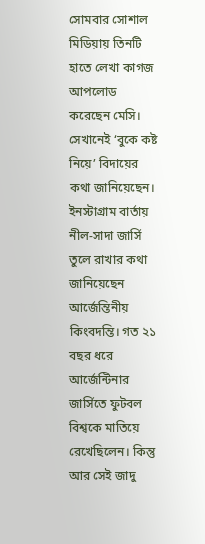সোমবার সোশাল মিডিয়ায় তিনটি হাতে লেখা কাগজ আপলোড করেছেন মেসি। সেখানেই ‘বুকে কষ্ট নিয়ে’ বিদায়ের কথা জানিয়েছেন। ইনস্টাগ্রাম বার্তায় নীল-সাদা জার্সি তুলে রাখার কথা জানিয়েছেন আর্জেন্তিনীয় কিংবদন্তি। গত ২১ বছর ধরে আর্জেন্টিনার জার্সিতে ফুটবল বিশ্বকে মাতিয়ে রেখেছিলেন। কিন্তু আর সেই জাদু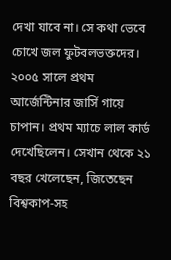দেখা যাবে না। সে কথা ভেবে চোখে জল ফুটবলভক্তদের। ২০০৫ সালে প্রথম আর্জেন্টিনার জার্সি গায়ে চাপান। প্রথম ম্যাচে লাল কার্ড দেখেছিলেন। সেখান থেকে ২১ বছর খেলেছেন, জিতেছেন বিশ্বকাপ-সহ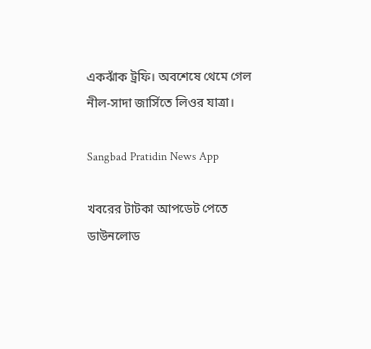একঝাঁক ট্রফি। অবশেষে থেমে গেল নীল-সাদা জার্সিতে লিওর যাত্রা।

Sangbad Pratidin News App

খবরের টাটকা আপডেট পেতে ডাউনলোড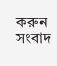করুন সংবাদ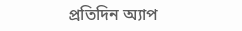প্রতিদিন অ্যাপ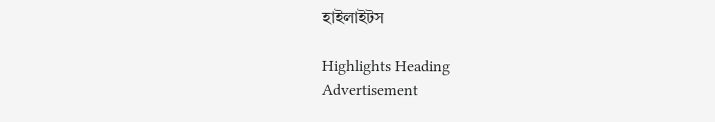হাইলাইটস

Highlights Heading
Advertisement